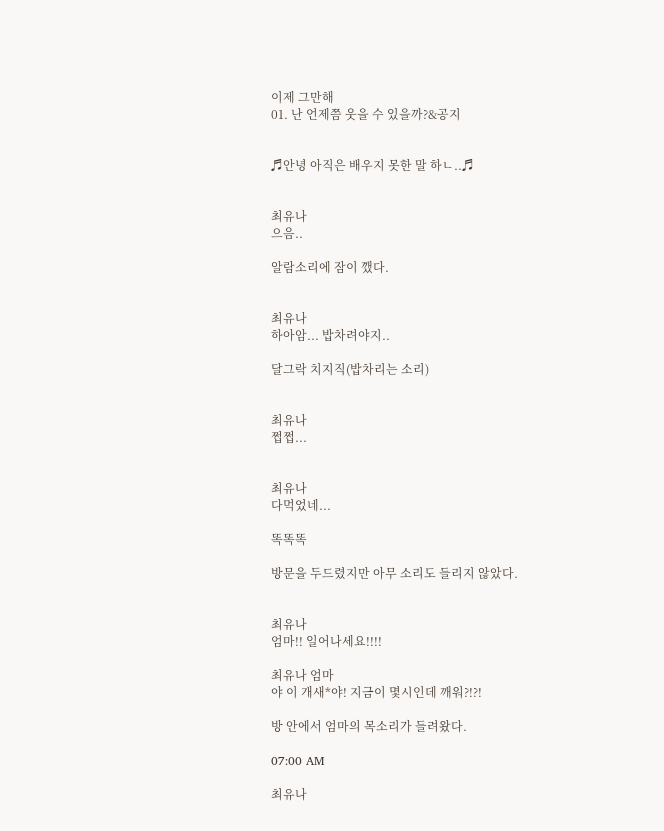이제 그만해
01. 난 언제쯤 웃을 수 있을까?&공지


♬안녕 아직은 배우지 못한 말 하ㄴ..♬


최유나
으음..

알람소리에 잠이 깼다.


최유나
하아암... 밥차려야지..

달그락 치지직(밥차리는 소리)


최유나
쩝쩝...


최유나
다먹었네...

똑똑똑

방문을 두드렸지만 아무 소리도 들리지 않았다.


최유나
엄마!! 일어나세요!!!!

최유나 엄마
야 이 개새*야! 지금이 몇시인데 깨워?!?!

방 안에서 엄마의 목소리가 들려왔다.

07:00 AM

최유나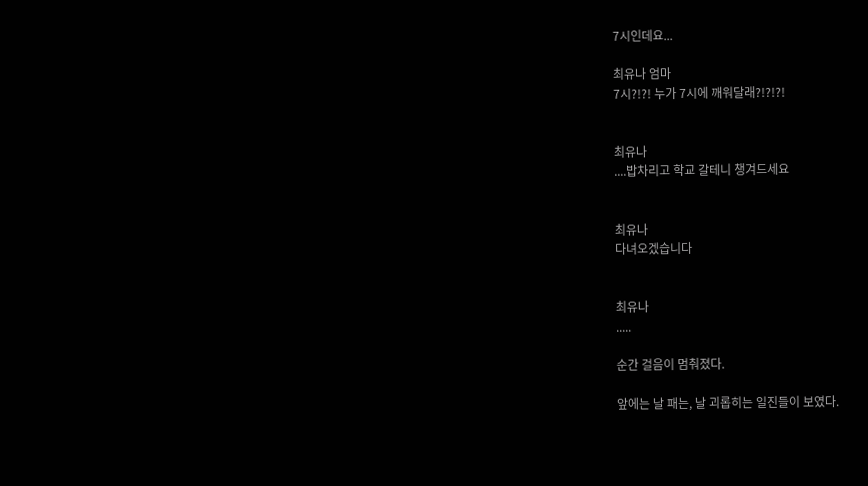7시인데요...

최유나 엄마
7시?!?! 누가 7시에 깨워달래?!?!?!


최유나
....밥차리고 학교 갈테니 챙겨드세요


최유나
다녀오겠습니다


최유나
.....

순간 걸음이 멈춰졌다.

앞에는 날 패는, 날 괴롭히는 일진들이 보였다.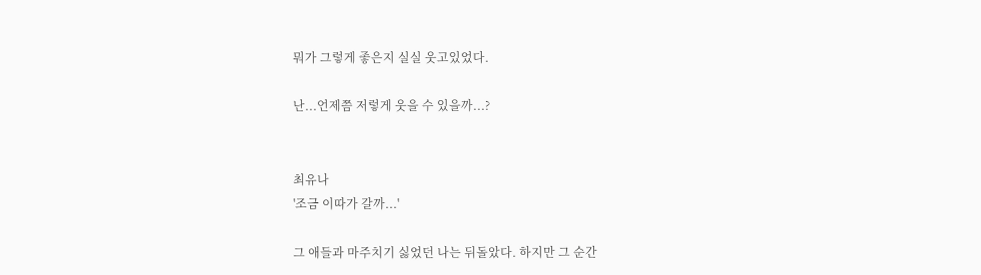뭐가 그렇게 좋은지 실실 웃고있었다.

난...언제쯤 저렇게 웃을 수 있을까...?


최유나
'조금 이따가 갈까...'

그 애들과 마주치기 싫었던 나는 뒤돌았다. 하지만 그 순간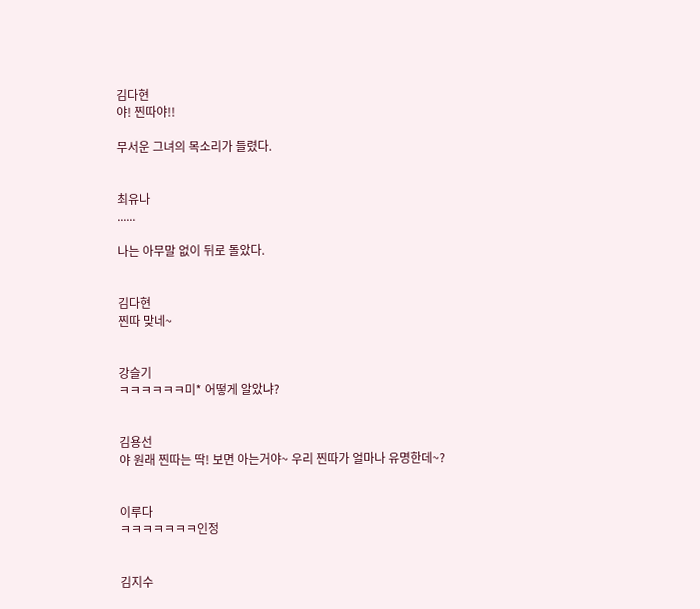김다현
야! 찐따야!!

무서운 그녀의 목소리가 들렸다.


최유나
......

나는 아무말 없이 뒤로 돌았다.


김다현
찐따 맞네~


강슬기
ㅋㅋㅋㅋㅋㅋ미* 어떻게 알았냐?


김용선
야 원래 찐따는 딱! 보면 아는거야~ 우리 찐따가 얼마나 유명한데~?


이루다
ㅋㅋㅋㅋㅋㅋㅋ인정


김지수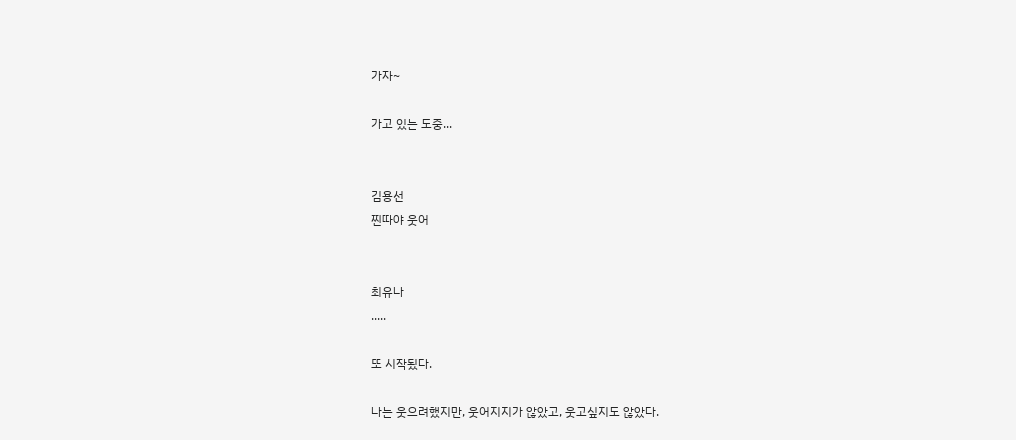가자~

가고 있는 도중...


김용선
찐따야 웃어


최유나
.....

또 시작됬다.

나는 웃으려했지만, 웃어지지가 않았고, 웃고싶지도 않았다.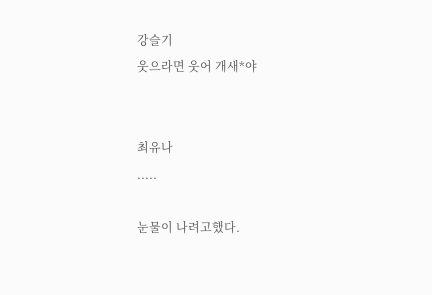강슬기
웃으라면 웃어 개새*야


최유나
.....

눈물이 나려고했다.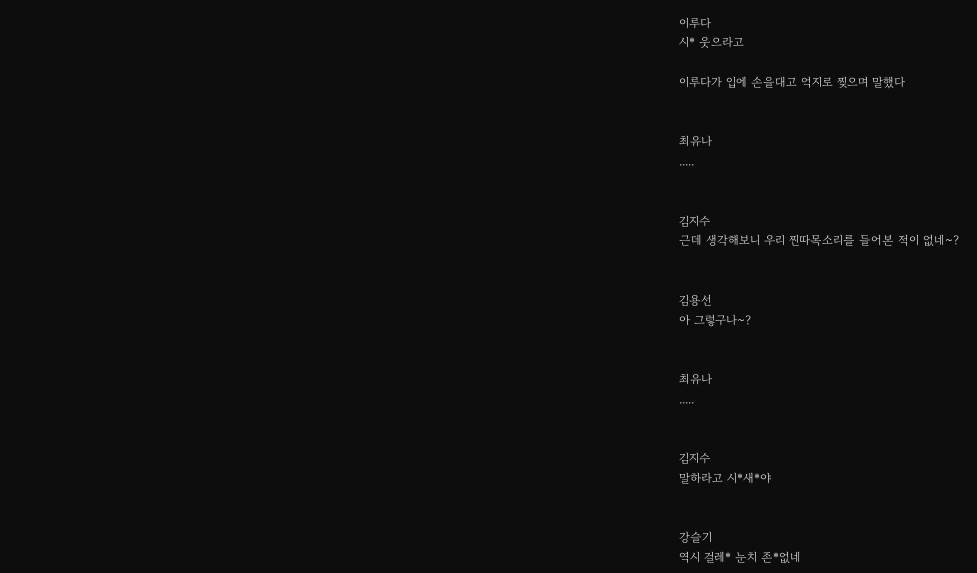이루다
시* 웃으라고

이루다가 입에 손을대고 억지로 찢으며 말했다


최유나
.....


김지수
근데 생각해보니 우리 찐따목소리를 들어본 적이 없네~?


김용선
아 그렇구나~?


최유나
.....


김지수
말하라고 시*새*야


강슬기
역시 걸레* 눈치 존*없네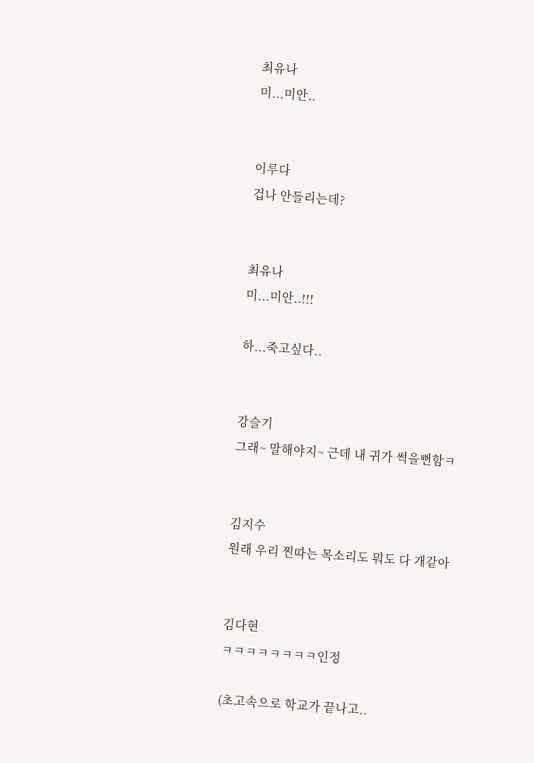최유나
미...미안..


이루다
겁나 안들리는데?


최유나
미...미안..!!!

하...죽고싶다..


강슬기
그래~ 말해야지~ 근데 내 귀가 썩을뻔함ㅋ


김지수
원래 우리 찐따는 목소리도 뭐도 다 개같아


김다현
ㅋㅋㅋㅋㅋㅋㅋㅋ인정

(초고속으로 학교가 끝나고..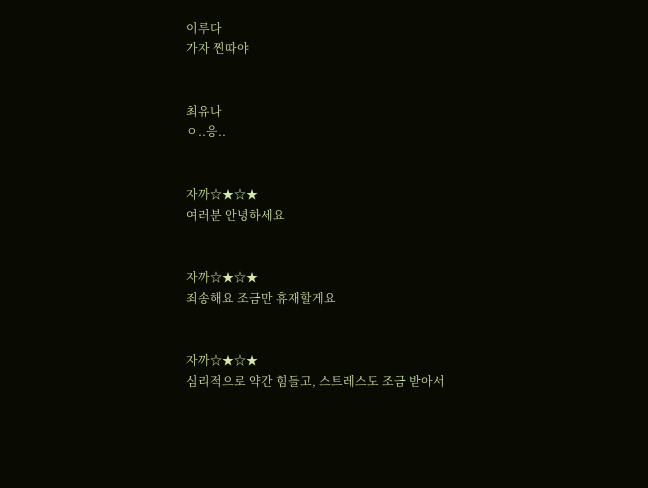이루다
가자 찐따야


최유나
ㅇ..응..


자까☆★☆★
여러분 안녕하세요


자까☆★☆★
죄송해요 조금만 휴재할게요


자까☆★☆★
심리적으로 약간 힘들고, 스트레스도 조금 받아서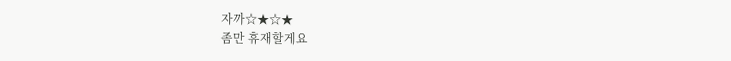자까☆★☆★
좀만 휴재할게요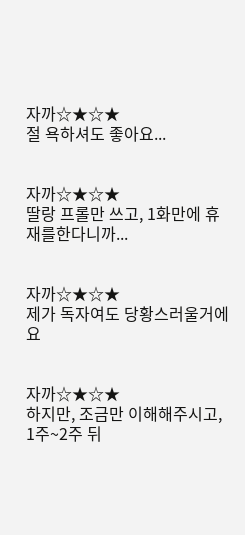자까☆★☆★
절 욕하셔도 좋아요...


자까☆★☆★
딸랑 프롤만 쓰고, 1화만에 휴재를한다니까...


자까☆★☆★
제가 독자여도 당황스러울거에요


자까☆★☆★
하지만, 조금만 이해해주시고, 1주~2주 뒤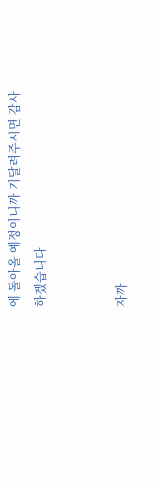에 돌아올 예정이니까 기달려주시면 감사하겠습니다


자까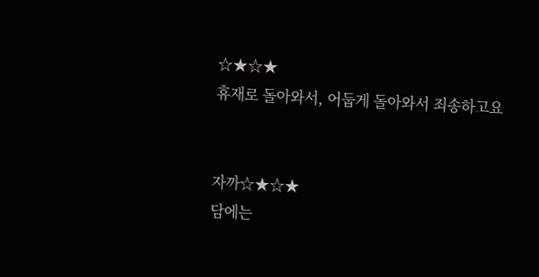☆★☆★
휴재로 돌아와서, 어둡게 돌아와서 죄송하고요


자까☆★☆★
담에는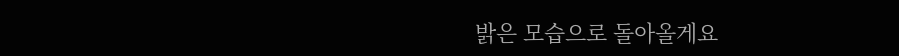밝은 모습으로 돌아올게요